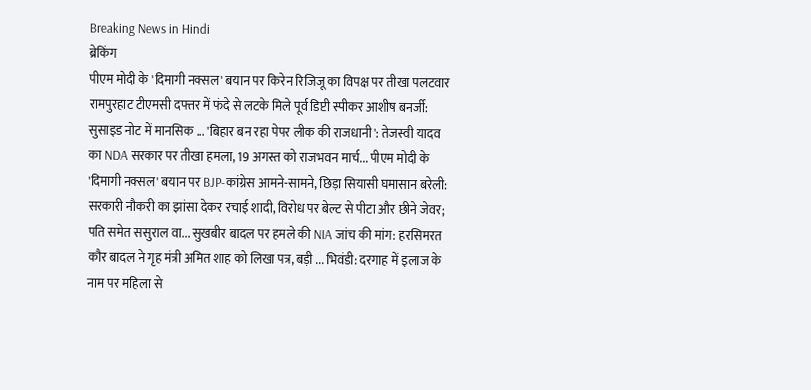Breaking News in Hindi
ब्रेकिंग
पीएम मोदी के 'दिमागी नक्सल' बयान पर किरेन रिजिजू का विपक्ष पर तीखा पलटवार रामपुरहाट टीएमसी दफ्तर में फंदे से लटके मिले पूर्व डिप्टी स्पीकर आशीष बनर्जी: सुसाइड नोट में मानसिक ... 'बिहार बन रहा पेपर लीक की राजधानी': तेजस्वी यादव का NDA सरकार पर तीखा हमला, 19 अगस्त को राजभवन मार्च... पीएम मोदी के 'दिमागी नक्सल' बयान पर BJP-कांग्रेस आमने-सामने, छिड़ा सियासी घमासान बरेली: सरकारी नौकरी का झांसा देकर रचाई शादी, विरोध पर बेल्ट से पीटा और छीने जेवर; पति समेत ससुराल वा... सुखबीर बादल पर हमले की NIA जांच की मांग: हरसिमरत कौर बादल ने गृह मंत्री अमित शाह को लिखा पत्र, बड़ी ... भिवंडी: दरगाह में इलाज के नाम पर महिला से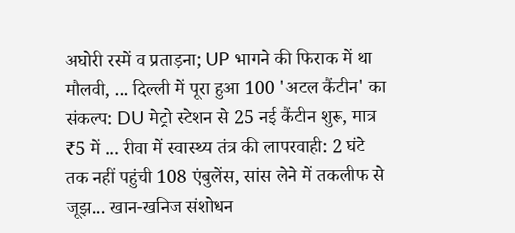अघोरी रस्में व प्रताड़ना; UP भागने की फिराक में था मौलवी, ... दिल्ली में पूरा हुआ 100 'अटल कैंटीन' का संकल्प: DU मेट्रो स्टेशन से 25 नई कैंटीन शुरू, मात्र ₹5 में ... रीवा में स्वास्थ्य तंत्र की लापरवाही: 2 घंटे तक नहीं पहुंची 108 एंबुलेंस, सांस लेने में तकलीफ से जूझ... खान-खनिज संशोधन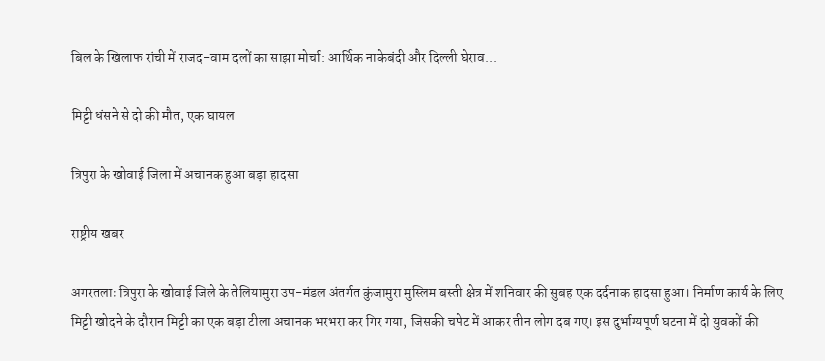बिल के खिलाफ रांची में राजद-वाम दलों का साझा मोर्चा: आर्थिक नाकेबंदी और दिल्ली घेराव...

मिट्टी धंसने से दो की मौत, एक घायल

त्रिपुरा के खोवाई जिला में अचानक हुआ बड़ा हादसा

राष्ट्रीय खबर

अगरतलाः त्रिपुरा के खोवाई जिले के तेलियामुरा उप-मंडल अंतर्गत कुंजामुरा मुस्लिम बस्ती क्षेत्र में शनिवार की सुबह एक दर्दनाक हादसा हुआ। निर्माण कार्य के लिए मिट्टी खोदने के दौरान मिट्टी का एक बड़ा टीला अचानक भरभरा कर गिर गया, जिसकी चपेट में आकर तीन लोग दब गए। इस दुर्भाग्यपूर्ण घटना में दो युवकों की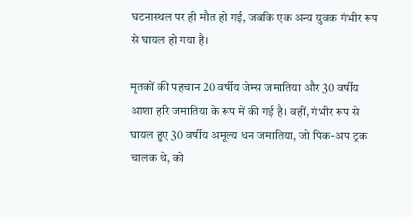घटनास्थल पर ही मौत हो गई, जबकि एक अन्य युवक गंभीर रूप से घायल हो गया है।

मृतकों की पहचान 20 वर्षीय जेम्स जमातिया और 30 वर्षीय आशा हरि जमातिया के रूप में की गई है। वहीं, गंभीर रूप से घायल हुए 30 वर्षीय अमूल्य धन जमातिया, जो पिक-अप ट्रक चालक थे, को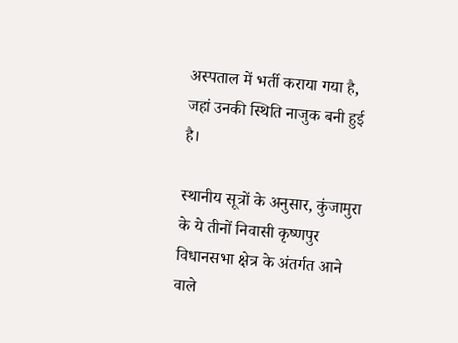अस्पताल में भर्ती कराया गया है, जहां उनकी स्थिति नाजुक बनी हुई है।

स्थानीय सूत्रों के अनुसार, कुंजामुरा के ये तीनों निवासी कृष्णपुर विधानसभा क्षेत्र के अंतर्गत आने वाले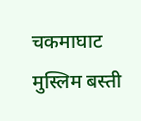चकमाघाट मुस्लिम बस्ती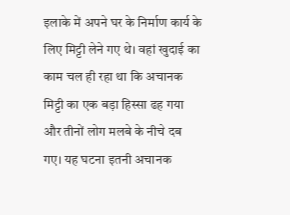इलाके में अपने घर के निर्माण कार्य के लिए मिट्टी लेने गए थे। वहां खुदाई का काम चल ही रहा था कि अचानक मिट्टी का एक बड़ा हिस्सा ढह गया और तीनों लोग मलबे के नीचे दब गए। यह घटना इतनी अचानक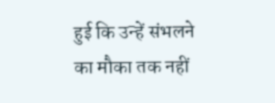हुई कि उन्हें संभलने का मौका तक नहीं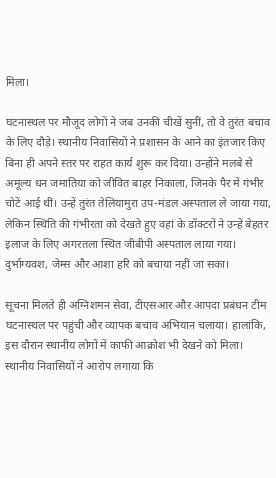मिला।

घटनास्थल पर मौजूद लोगों ने जब उनकी चीखें सुनीं, तो वे तुरंत बचाव के लिए दौड़े। स्थानीय निवासियों ने प्रशासन के आने का इंतजार किए बिना ही अपने स्तर पर राहत कार्य शुरू कर दिया। उन्होंने मलबे से अमूल्य धन जमातिया को जीवित बाहर निकाला, जिनके पैर में गंभीर चोटें आई थीं। उन्हें तुरंत तेलियामुरा उप-मंडल अस्पताल ले जाया गया, लेकिन स्थिति की गंभीरता को देखते हुए वहां के डॉक्टरों ने उन्हें बेहतर इलाज के लिए अगरतला स्थित जीबीपी अस्पताल लाया गया। दुर्भाग्यवश, जेम्स और आशा हरि को बचाया नहीं जा सका।

सूचना मिलते ही अग्निशमन सेवा, टीएसआर और आपदा प्रबंधन टीम घटनास्थल पर पहुंची और व्यापक बचाव अभियान चलाया। हालांकि, इस दौरान स्थानीय लोगों में काफी आक्रोश भी देखने को मिला। स्थानीय निवासियों ने आरोप लगाया कि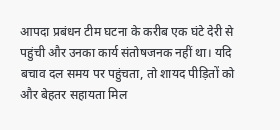आपदा प्रबंधन टीम घटना के करीब एक घंटे देरी से पहुंची और उनका कार्य संतोषजनक नहीं था। यदि बचाव दल समय पर पहुंचता, तो शायद पीड़ितों को और बेहतर सहायता मिल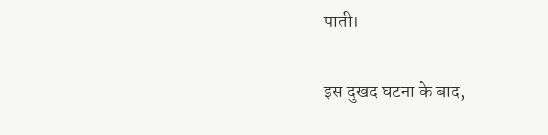पाती।

इस दुखद घटना के बाद,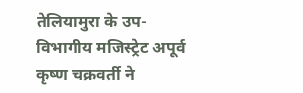तेलियामुरा के उप-विभागीय मजिस्ट्रेट अपूर्व कृष्ण चक्रवर्ती ने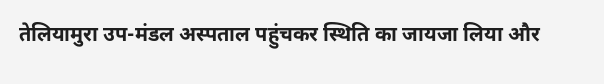तेलियामुरा उप-मंडल अस्पताल पहुंचकर स्थिति का जायजा लिया और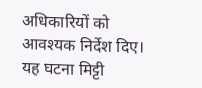अधिकारियों को आवश्यक निर्देश दिए। यह घटना मिट्टी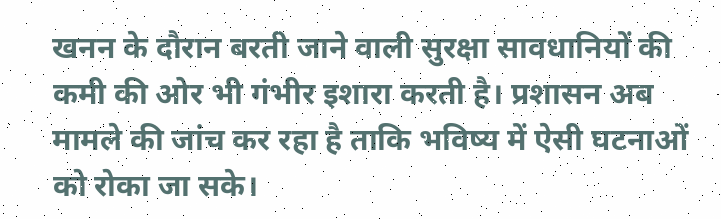खनन के दौरान बरती जाने वाली सुरक्षा सावधानियों की कमी की ओर भी गंभीर इशारा करती है। प्रशासन अब मामले की जांच कर रहा है ताकि भविष्य में ऐसी घटनाओं को रोका जा सके।